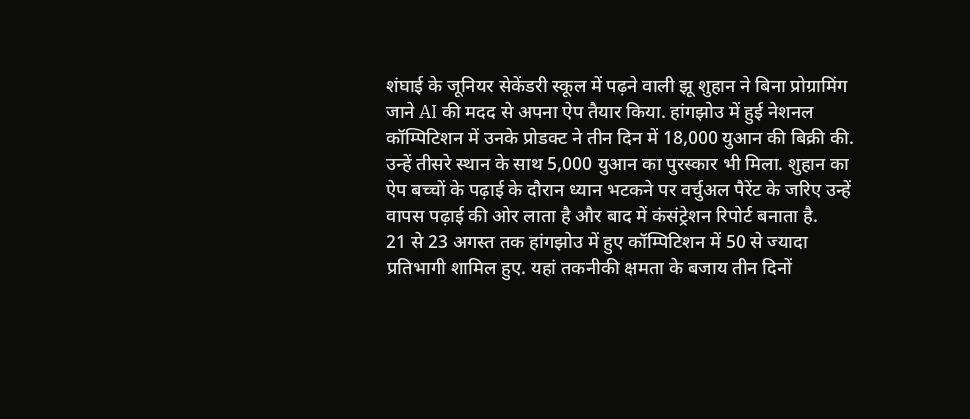शंघाई के जूनियर सेकेंडरी स्कूल में पढ़ने वाली झू शुहान ने बिना प्रोग्रामिंग जाने AI की मदद से अपना ऐप तैयार किया. हांगझोउ में हुई नेशनल कॉम्पिटिशन में उनके प्रोडक्ट ने तीन दिन में 18,000 युआन की बिक्री की. उन्हें तीसरे स्थान के साथ 5,000 युआन का पुरस्कार भी मिला. शुहान का ऐप बच्चों के पढ़ाई के दौरान ध्यान भटकने पर वर्चुअल पैरेंट के जरिए उन्हें वापस पढ़ाई की ओर लाता है और बाद में कंसंट्रेशन रिपोर्ट बनाता है.
21 से 23 अगस्त तक हांगझोउ में हुए कॉम्पिटिशन में 50 से ज्यादा प्रतिभागी शामिल हुए. यहां तकनीकी क्षमता के बजाय तीन दिनों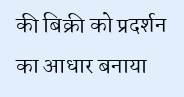की बिक्री को प्रदर्शन का आधार बनाया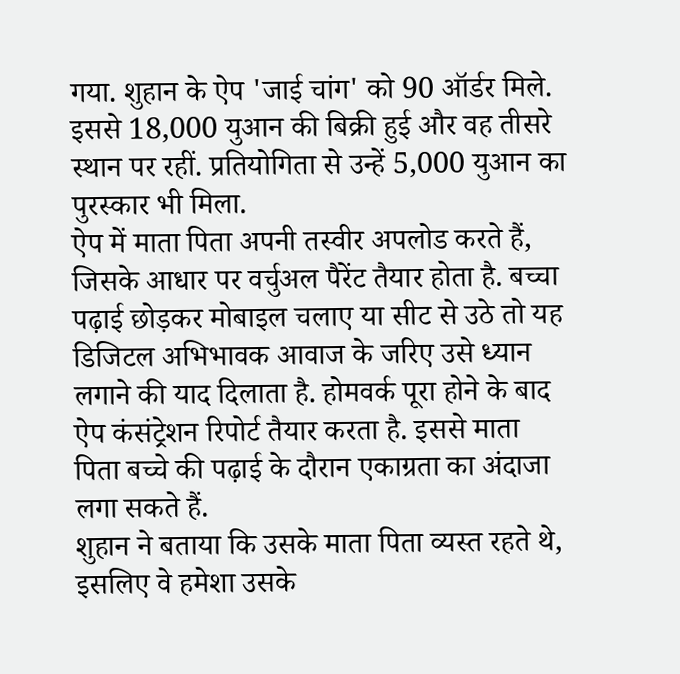गया. शुहान के ऐप 'जाई चांग' को 90 ऑर्डर मिले. इससे 18,000 युआन की बिक्री हुई और वह तीसरे स्थान पर रहीं. प्रतियोगिता से उन्हें 5,000 युआन का पुरस्कार भी मिला.
ऐप में माता पिता अपनी तस्वीर अपलोड करते हैं, जिसके आधार पर वर्चुअल पैरेंट तैयार होता है. बच्चा पढ़ाई छोड़कर मोबाइल चलाए या सीट से उठे तो यह डिजिटल अभिभावक आवाज के जरिए उसे ध्यान लगाने की याद दिलाता है. होमवर्क पूरा होने के बाद ऐप कंसंट्रेशन रिपोर्ट तैयार करता है. इससे माता पिता बच्चे की पढ़ाई के दौरान एकाग्रता का अंदाजा लगा सकते हैं.
शुहान ने बताया कि उसके माता पिता व्यस्त रहते थे, इसलिए वे हमेशा उसके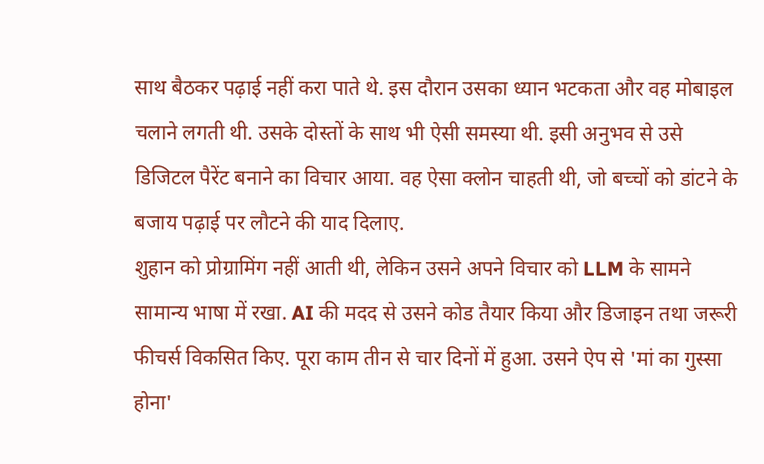साथ बैठकर पढ़ाई नहीं करा पाते थे. इस दौरान उसका ध्यान भटकता और वह मोबाइल चलाने लगती थी. उसके दोस्तों के साथ भी ऐसी समस्या थी. इसी अनुभव से उसे डिजिटल पैरेंट बनाने का विचार आया. वह ऐसा क्लोन चाहती थी, जो बच्चों को डांटने के बजाय पढ़ाई पर लौटने की याद दिलाए.
शुहान को प्रोग्रामिंग नहीं आती थी, लेकिन उसने अपने विचार को LLM के सामने सामान्य भाषा में रखा. AI की मदद से उसने कोड तैयार किया और डिजाइन तथा जरूरी फीचर्स विकसित किए. पूरा काम तीन से चार दिनों में हुआ. उसने ऐप से 'मां का गुस्सा होना'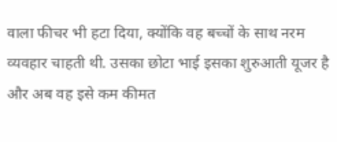वाला फीचर भी हटा दिया, क्योंकि वह बच्चों के साथ नरम व्यवहार चाहती थी. उसका छोटा भाई इसका शुरुआती यूजर है और अब वह इसे कम कीमत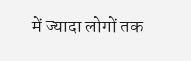में ज्यादा लोगों तक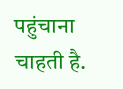पहुंचाना चाहती है.